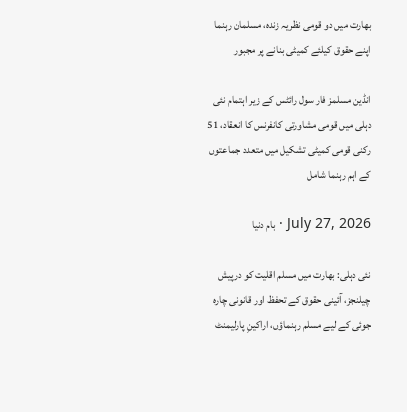بھارت میں دو قومی نظریہ زندہ، مسلمان رہنما اپنے حقوق کیلئے کمیٹی بنانے پر مجبور

انڈین مسلمز فار سول رائٹس کے زیر اہتمام نئی دہلی میں قومی مشاورتی کانفرنس کا انعقاد، 51 رکنی قومی کمیٹی تشکیل میں متعدد جماعتوں کے اہم رہنما شامل

July 27, 2026 · بام دنیا

نئی دہلی: بھارت میں مسلم اقلیت کو درپیش چیلنجز، آئینی حقوق کے تحفظ اور قانونی چارہ جوئی کے لیے مسلم رہنماؤں، اراکینِ پارلیمنٹ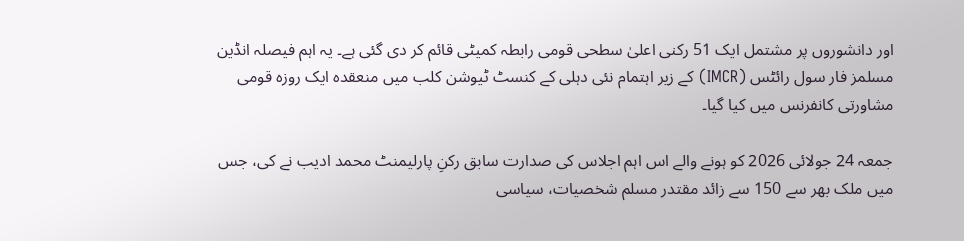اور دانشوروں پر مشتمل ایک 51 رکنی اعلیٰ سطحی قومی رابطہ کمیٹی قائم کر دی گئی ہے۔ یہ اہم فیصلہ انڈین مسلمز فار سول رائٹس (IMCR) کے زیر اہتمام نئی دہلی کے کنسٹ ٹیوشن کلب میں منعقدہ ایک روزہ قومی مشاورتی کانفرنس میں کیا گیا۔

جمعہ 24 جولائی 2026 کو ہونے والے اس اہم اجلاس کی صدارت سابق رکنِ پارلیمنٹ محمد ادیب نے کی، جس میں ملک بھر سے 150 سے زائد مقتدر مسلم شخصیات، سیاسی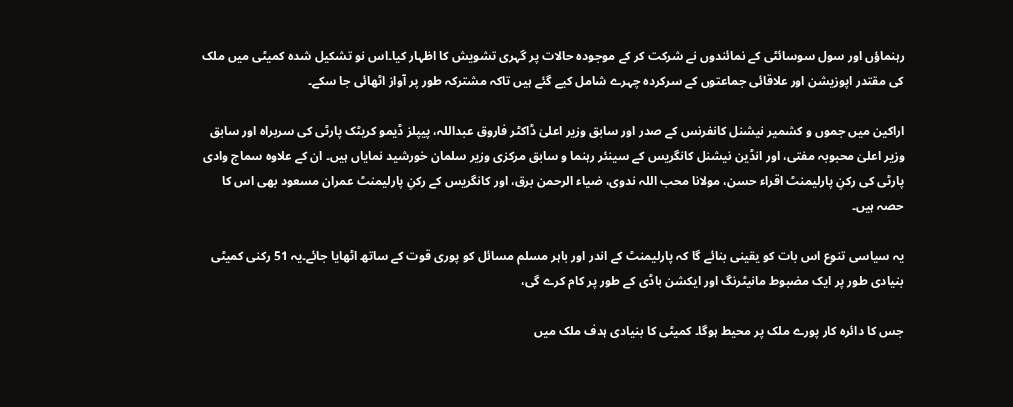رہنماؤں اور سول سوسائٹی کے نمائندوں نے شرکت کر کے موجودہ حالات پر گہری تشویش کا اظہار کیا۔اس نو تشکیل شدہ کمیٹی میں ملک کی مقتدر اپوزیشن اور علاقائی جماعتوں کے سرکردہ چہرے شامل کیے گئے ہیں تاکہ مشترکہ طور پر آواز اٹھائی جا سکے۔

اراکین میں جموں و کشمیر نیشنل کانفرنس کے صدر اور سابق وزیر اعلیٰ ڈاکٹر فاروق عبداللہ، پیپلز ڈیمو کریٹک پارٹی کی سربراہ اور سابق وزیر اعلیٰ محبوبہ مفتی، اور انڈین نیشنل کانگریس کے سینئر رہنما و سابق مرکزی وزیر سلمان خورشید نمایاں ہیں۔ ان کے علاوہ سماج وادی پارٹی کی رکنِ پارلیمنٹ اقراء حسن، مولانا محب اللہ ندوی، ضیاء الرحمن برق، اور کانگریس کے رکنِ پارلیمنٹ عمران مسعود بھی اس کا حصہ ہیں۔

یہ سیاسی تنوع اس بات کو یقینی بنائے گا کہ پارلیمنٹ کے اندر اور باہر مسلم مسائل کو پوری قوت کے ساتھ اٹھایا جائے۔یہ 51 رکنی کمیٹی بنیادی طور پر ایک مضبوط مانیٹرنگ اور ایکشن باڈی کے طور پر کام کرے گی،

جس کا دائرہ کار پورے ملک پر محیط ہوگا۔ کمیٹی کا بنیادی ہدف ملک میں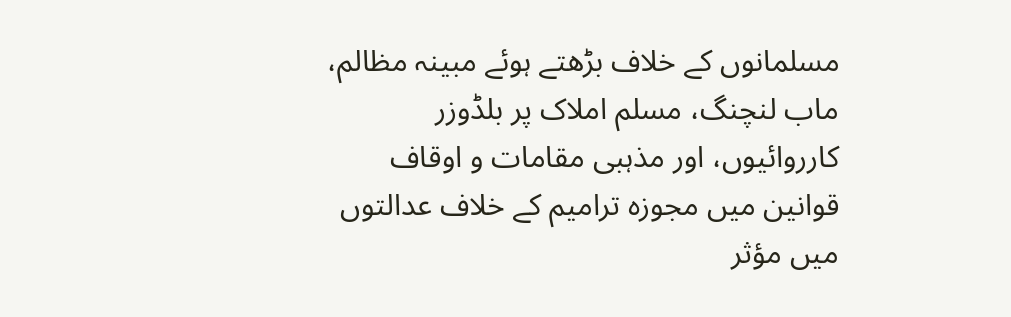مسلمانوں کے خلاف بڑھتے ہوئے مبینہ مظالم، ماب لنچنگ، مسلم املاک پر بلڈوزر کارروائیوں، اور مذہبی مقامات و اوقاف قوانین میں مجوزہ ترامیم کے خلاف عدالتوں میں مؤثر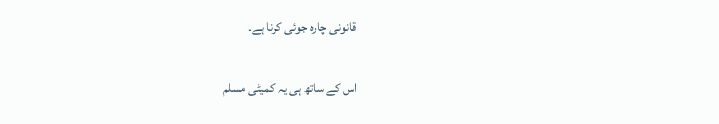قانونی چارہ جوئی کرنا ہے۔

اس کے ساتھ ہی یہ کمیٹی مسلم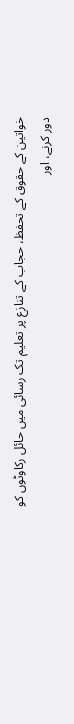خواتین کے حقوق کے تحفظ، حجاب کے تنازع پر تعلیم تک رسائی میں حائل رکاوٹوں کو دور کرنے، اور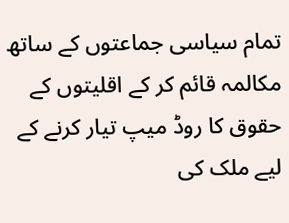تمام سیاسی جماعتوں کے ساتھ مکالمہ قائم کر کے اقلیتوں کے حقوق کا روڈ میپ تیار کرنے کے لیے ملک کی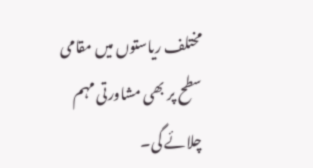مختلف ریاستوں میں مقامی سطح پر بھی مشاورتی مہم چلائے گی۔